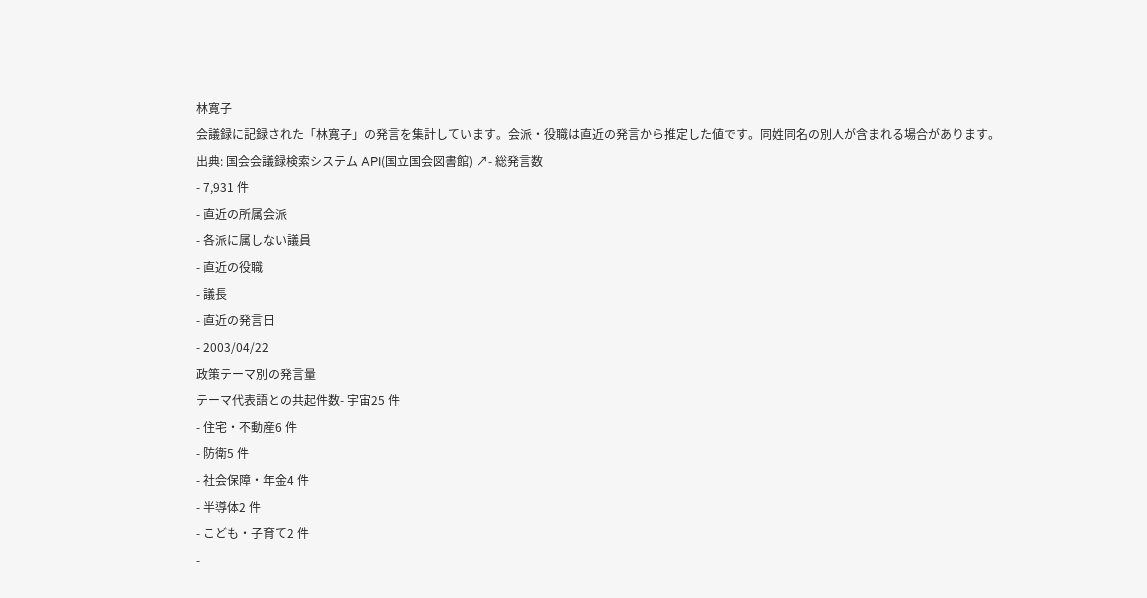林寛子
会議録に記録された「林寛子」の発言を集計しています。会派・役職は直近の発言から推定した値です。同姓同名の別人が含まれる場合があります。
出典: 国会会議録検索システム API(国立国会図書館) ↗- 総発言数
- 7,931 件
- 直近の所属会派
- 各派に属しない議員
- 直近の役職
- 議長
- 直近の発言日
- 2003/04/22
政策テーマ別の発言量
テーマ代表語との共起件数- 宇宙25 件
- 住宅・不動産6 件
- 防衛5 件
- 社会保障・年金4 件
- 半導体2 件
- こども・子育て2 件
-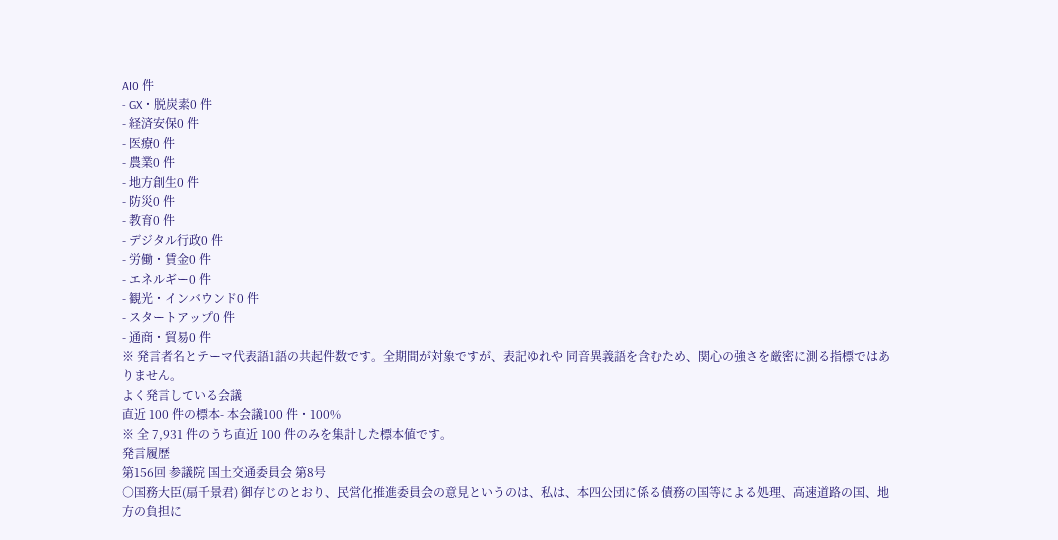AI0 件
- GX・脱炭素0 件
- 経済安保0 件
- 医療0 件
- 農業0 件
- 地方創生0 件
- 防災0 件
- 教育0 件
- デジタル行政0 件
- 労働・賃金0 件
- エネルギー0 件
- 観光・インバウンド0 件
- スタートアップ0 件
- 通商・貿易0 件
※ 発言者名とテーマ代表語1語の共起件数です。全期間が対象ですが、表記ゆれや 同音異義語を含むため、関心の強さを厳密に測る指標ではありません。
よく発言している会議
直近 100 件の標本- 本会議100 件・100%
※ 全 7,931 件のうち直近 100 件のみを集計した標本値です。
発言履歴
第156回 参議院 国土交通委員会 第8号
○国務大臣(扇千景君) 御存じのとおり、民営化推進委員会の意見というのは、私は、本四公団に係る債務の国等による処理、高速道路の国、地方の負担に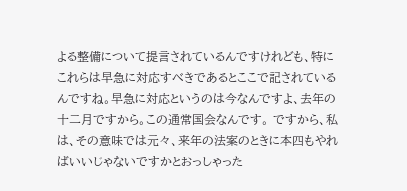よる整備について提言されているんですけれども、特にこれらは早急に対応すべきであるとここで記されているんですね。早急に対応というのは今なんですよ、去年の十二月ですから。この通常国会なんです。 ですから、私は、その意味では元々、来年の法案のときに本四もやればいいじゃないですかとおっしゃった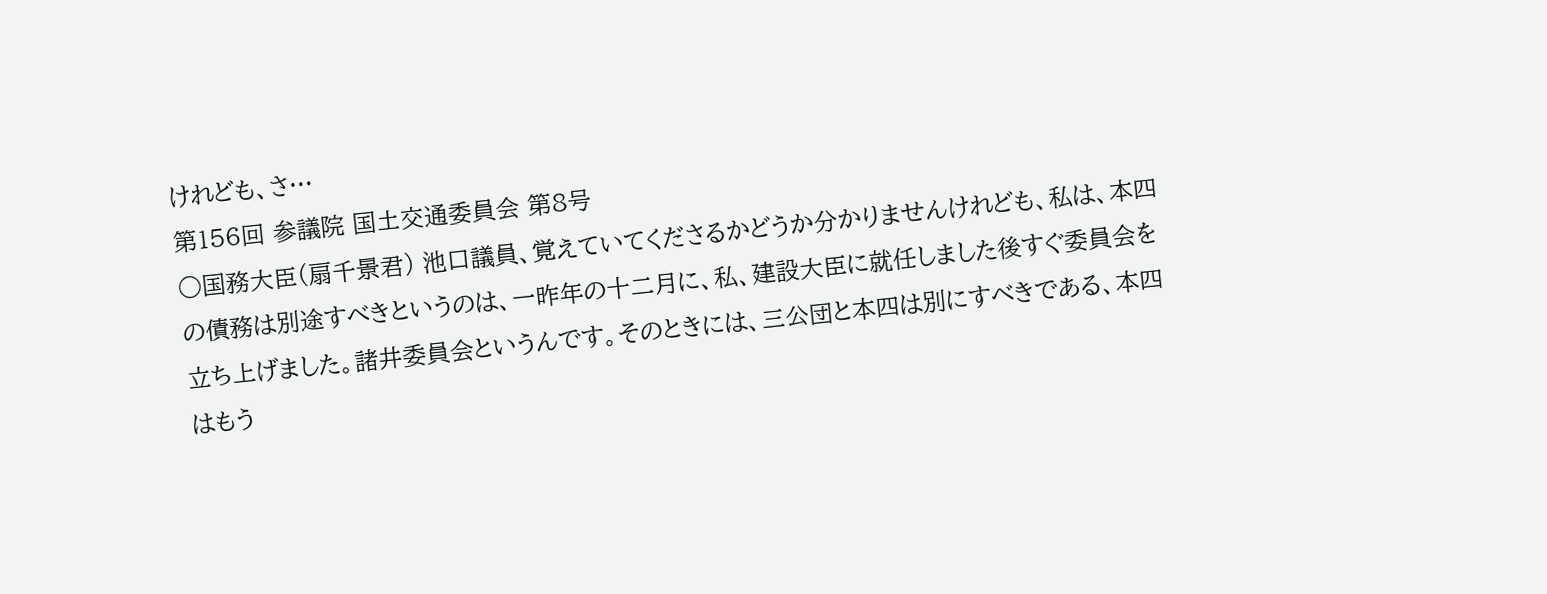けれども、さ…
第156回 参議院 国土交通委員会 第8号
○国務大臣(扇千景君) 池口議員、覚えていてくださるかどうか分かりませんけれども、私は、本四の債務は別途すべきというのは、一昨年の十二月に、私、建設大臣に就任しました後すぐ委員会を立ち上げました。諸井委員会というんです。そのときには、三公団と本四は別にすべきである、本四はもう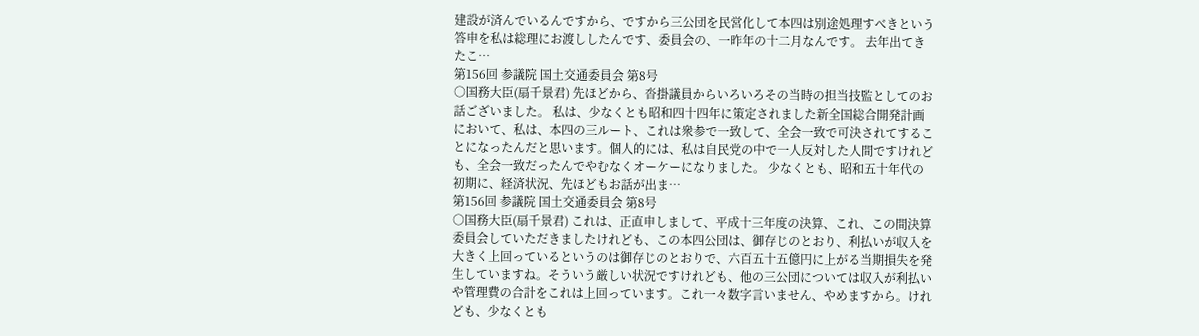建設が済んでいるんですから、ですから三公団を民営化して本四は別途処理すべきという答申を私は総理にお渡ししたんです、委員会の、一昨年の十二月なんです。 去年出てきたこ…
第156回 参議院 国土交通委員会 第8号
○国務大臣(扇千景君) 先ほどから、沓掛議員からいろいろその当時の担当技監としてのお話ございました。 私は、少なくとも昭和四十四年に策定されました新全国総合開発計画において、私は、本四の三ルート、これは衆参で一致して、全会一致で可決されてすることになったんだと思います。個人的には、私は自民党の中で一人反対した人間ですけれども、全会一致だったんでやむなくオーケーになりました。 少なくとも、昭和五十年代の初期に、経済状況、先ほどもお話が出ま…
第156回 参議院 国土交通委員会 第8号
○国務大臣(扇千景君) これは、正直申しまして、平成十三年度の決算、これ、この間決算委員会していただきましたけれども、この本四公団は、御存じのとおり、利払いが収入を大きく上回っているというのは御存じのとおりで、六百五十五億円に上がる当期損失を発生していますね。そういう厳しい状況ですけれども、他の三公団については収入が利払いや管理費の合計をこれは上回っています。これ一々数字言いません、やめますから。けれども、少なくとも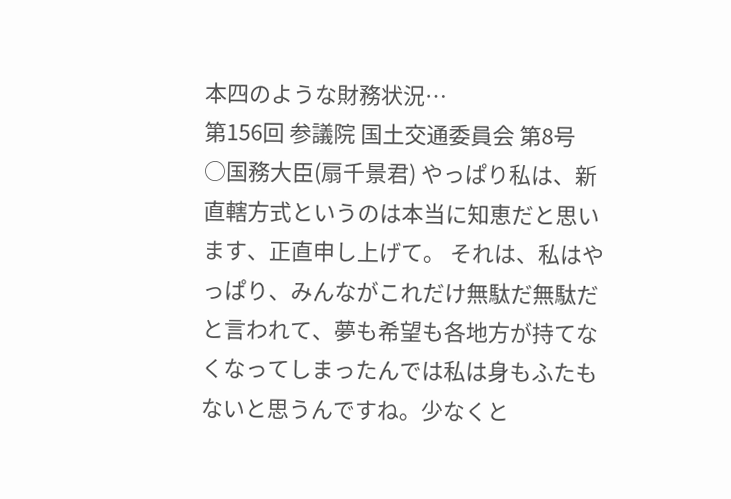本四のような財務状況…
第156回 参議院 国土交通委員会 第8号
○国務大臣(扇千景君) やっぱり私は、新直轄方式というのは本当に知恵だと思います、正直申し上げて。 それは、私はやっぱり、みんながこれだけ無駄だ無駄だと言われて、夢も希望も各地方が持てなくなってしまったんでは私は身もふたもないと思うんですね。少なくと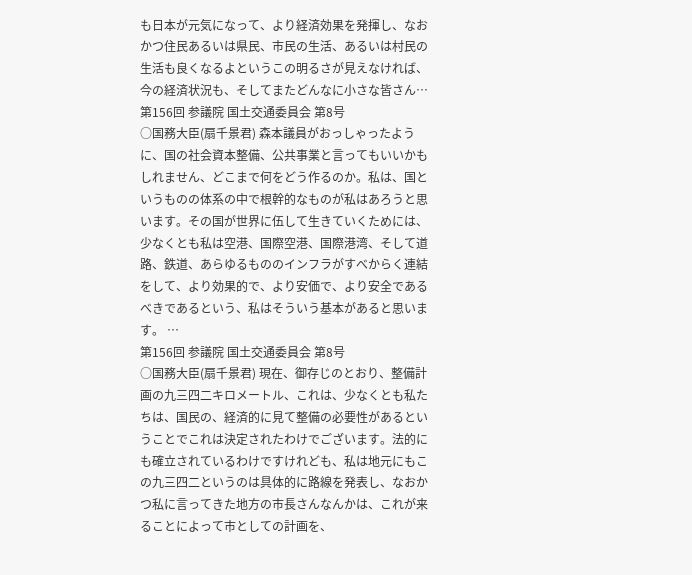も日本が元気になって、より経済効果を発揮し、なおかつ住民あるいは県民、市民の生活、あるいは村民の生活も良くなるよというこの明るさが見えなければ、今の経済状況も、そしてまたどんなに小さな皆さん…
第156回 参議院 国土交通委員会 第8号
○国務大臣(扇千景君) 森本議員がおっしゃったように、国の社会資本整備、公共事業と言ってもいいかもしれません、どこまで何をどう作るのか。私は、国というものの体系の中で根幹的なものが私はあろうと思います。その国が世界に伍して生きていくためには、少なくとも私は空港、国際空港、国際港湾、そして道路、鉄道、あらゆるもののインフラがすべからく連結をして、より効果的で、より安価で、より安全であるべきであるという、私はそういう基本があると思います。 …
第156回 参議院 国土交通委員会 第8号
○国務大臣(扇千景君) 現在、御存じのとおり、整備計画の九三四二キロメートル、これは、少なくとも私たちは、国民の、経済的に見て整備の必要性があるということでこれは決定されたわけでございます。法的にも確立されているわけですけれども、私は地元にもこの九三四二というのは具体的に路線を発表し、なおかつ私に言ってきた地方の市長さんなんかは、これが来ることによって市としての計画を、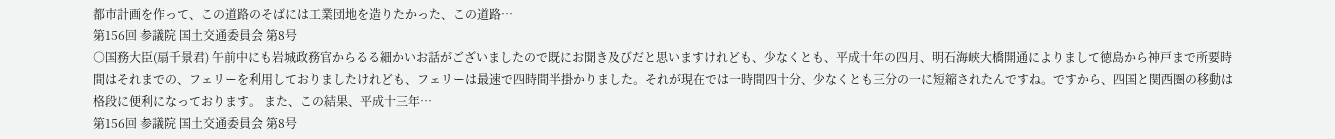都市計画を作って、この道路のそばには工業団地を造りたかった、この道路…
第156回 参議院 国土交通委員会 第8号
○国務大臣(扇千景君) 午前中にも岩城政務官からるる細かいお話がございましたので既にお聞き及びだと思いますけれども、少なくとも、平成十年の四月、明石海峡大橋開通によりまして徳島から神戸まで所要時間はそれまでの、フェリーを利用しておりましたけれども、フェリーは最速で四時間半掛かりました。それが現在では一時間四十分、少なくとも三分の一に短縮されたんですね。ですから、四国と関西圏の移動は格段に便利になっております。 また、この結果、平成十三年…
第156回 参議院 国土交通委員会 第8号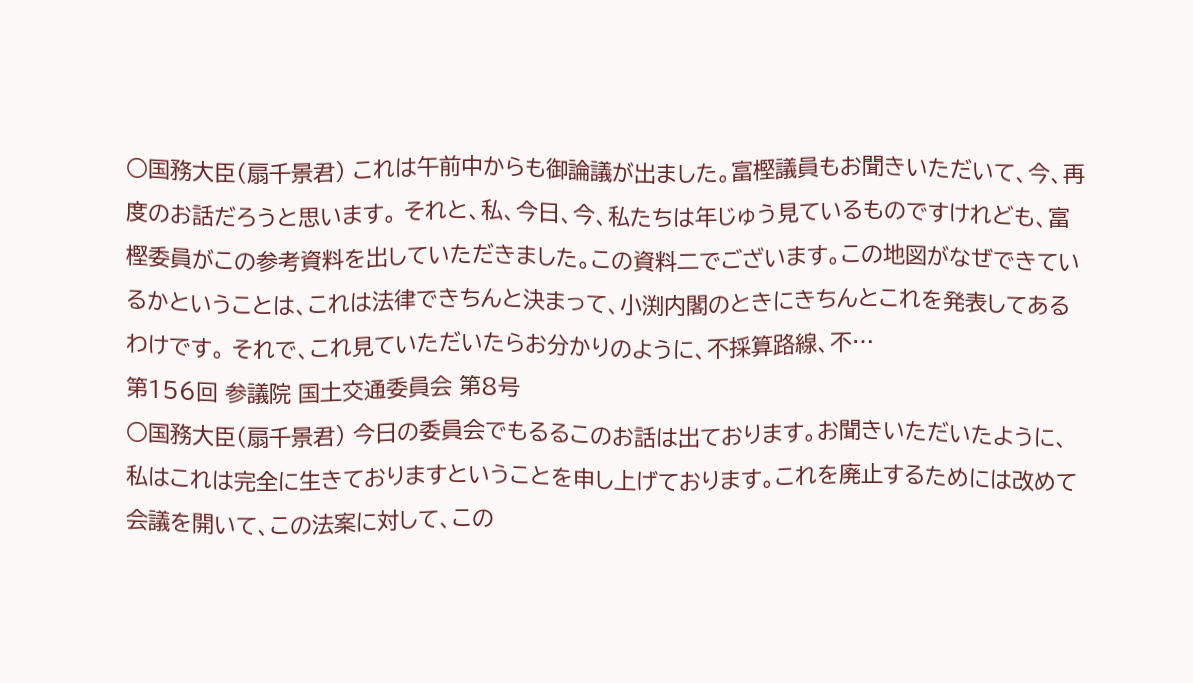○国務大臣(扇千景君) これは午前中からも御論議が出ました。富樫議員もお聞きいただいて、今、再度のお話だろうと思います。 それと、私、今日、今、私たちは年じゅう見ているものですけれども、富樫委員がこの参考資料を出していただきました。この資料二でございます。この地図がなぜできているかということは、これは法律できちんと決まって、小渕内閣のときにきちんとこれを発表してあるわけです。 それで、これ見ていただいたらお分かりのように、不採算路線、不…
第156回 参議院 国土交通委員会 第8号
○国務大臣(扇千景君) 今日の委員会でもるるこのお話は出ております。お聞きいただいたように、私はこれは完全に生きておりますということを申し上げております。これを廃止するためには改めて会議を開いて、この法案に対して、この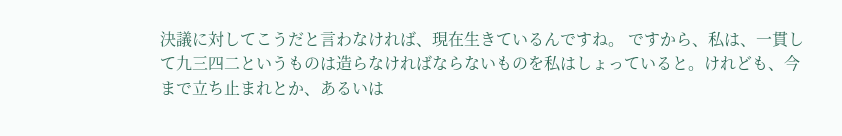決議に対してこうだと言わなければ、現在生きているんですね。 ですから、私は、一貫して九三四二というものは造らなければならないものを私はしょっていると。けれども、今まで立ち止まれとか、あるいは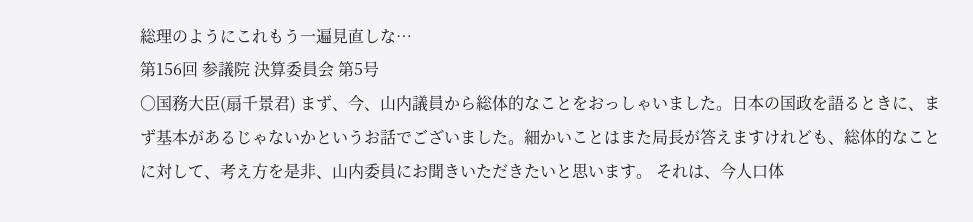総理のようにこれもう一遍見直しな…
第156回 参議院 決算委員会 第5号
○国務大臣(扇千景君) まず、今、山内議員から総体的なことをおっしゃいました。日本の国政を語るときに、まず基本があるじゃないかというお話でございました。細かいことはまた局長が答えますけれども、総体的なことに対して、考え方を是非、山内委員にお聞きいただきたいと思います。 それは、今人口体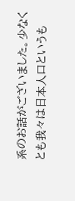系のお話がございました。少なくとも我々は日本人口というも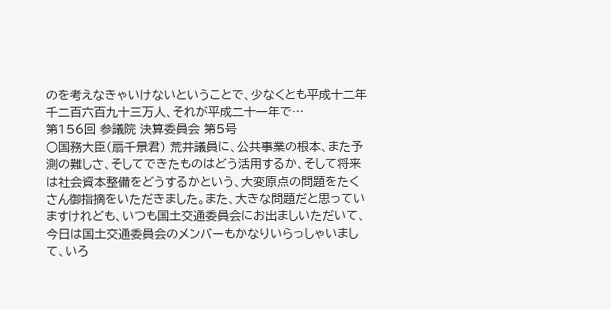のを考えなきゃいけないということで、少なくとも平成十二年千二百六百九十三万人、それが平成二十一年で…
第156回 参議院 決算委員会 第5号
○国務大臣(扇千景君) 荒井議員に、公共事業の根本、また予測の難しさ、そしてできたものはどう活用するか、そして将来は社会資本整備をどうするかという、大変原点の問題をたくさん御指摘をいただきました。また、大きな問題だと思っていますけれども、いつも国土交通委員会にお出ましいただいて、今日は国土交通委員会のメンバーもかなりいらっしゃいまして、いろ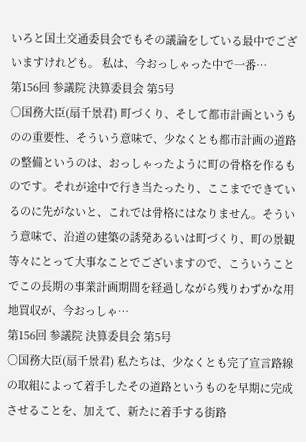いろと国土交通委員会でもその議論をしている最中でございますけれども。 私は、今おっしゃった中で一番…
第156回 参議院 決算委員会 第5号
○国務大臣(扇千景君) 町づくり、そして都市計画というものの重要性、そういう意味で、少なくとも都市計画の道路の整備というのは、おっしゃったように町の骨格を作るものです。それが途中で行き当たったり、ここまでできているのに先がないと、これでは骨格にはなりません。そういう意味で、沿道の建築の誘発あるいは町づくり、町の景観等々にとって大事なことでございますので、こういうことでこの長期の事業計画期間を経過しながら残りわずかな用地買収が、今おっしゃ…
第156回 参議院 決算委員会 第5号
○国務大臣(扇千景君) 私たちは、少なくとも完了宣言路線の取組によって着手したその道路というものを早期に完成させることを、加えて、新たに着手する街路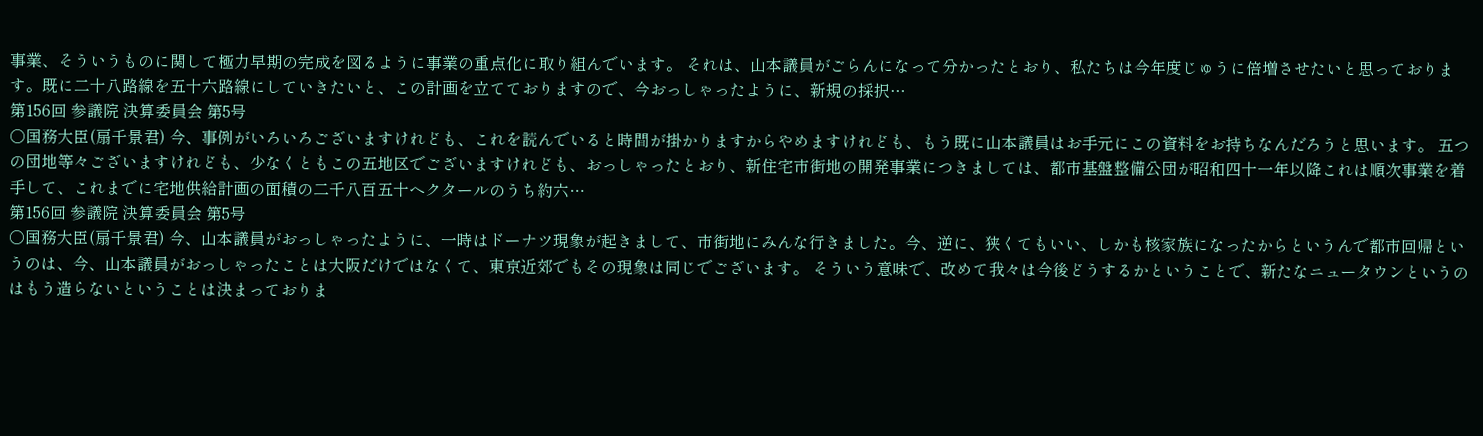事業、そういうものに関して極力早期の完成を図るように事業の重点化に取り組んでいます。 それは、山本議員がごらんになって分かったとおり、私たちは今年度じゅうに倍増させたいと思っております。既に二十八路線を五十六路線にしていきたいと、この計画を立てておりますので、今おっしゃったように、新規の採択…
第156回 参議院 決算委員会 第5号
○国務大臣(扇千景君) 今、事例がいろいろございますけれども、これを読んでいると時間が掛かりますからやめますけれども、もう既に山本議員はお手元にこの資料をお持ちなんだろうと思います。 五つの団地等々ございますけれども、少なくともこの五地区でございますけれども、おっしゃったとおり、新住宅市街地の開発事業につきましては、都市基盤整備公団が昭和四十一年以降これは順次事業を着手して、これまでに宅地供給計画の面積の二千八百五十ヘクタールのうち約六…
第156回 参議院 決算委員会 第5号
○国務大臣(扇千景君) 今、山本議員がおっしゃったように、一時はドーナツ現象が起きまして、市街地にみんな行きました。今、逆に、狭くてもいい、しかも核家族になったからというんで都市回帰というのは、今、山本議員がおっしゃったことは大阪だけではなくて、東京近郊でもその現象は同じでございます。 そういう意味で、改めて我々は今後どうするかということで、新たなニュータウンというのはもう造らないということは決まっておりま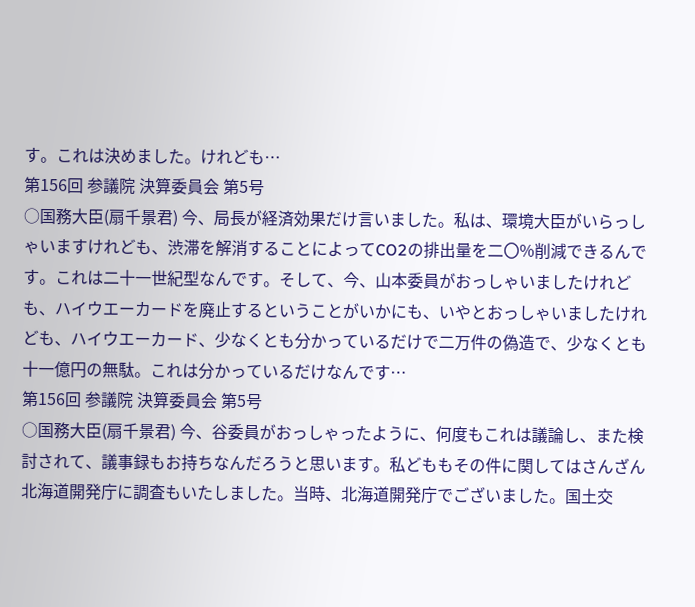す。これは決めました。けれども…
第156回 参議院 決算委員会 第5号
○国務大臣(扇千景君) 今、局長が経済効果だけ言いました。私は、環境大臣がいらっしゃいますけれども、渋滞を解消することによってCO2の排出量を二〇%削減できるんです。これは二十一世紀型なんです。そして、今、山本委員がおっしゃいましたけれども、ハイウエーカードを廃止するということがいかにも、いやとおっしゃいましたけれども、ハイウエーカード、少なくとも分かっているだけで二万件の偽造で、少なくとも十一億円の無駄。これは分かっているだけなんです…
第156回 参議院 決算委員会 第5号
○国務大臣(扇千景君) 今、谷委員がおっしゃったように、何度もこれは議論し、また検討されて、議事録もお持ちなんだろうと思います。私どももその件に関してはさんざん北海道開発庁に調査もいたしました。当時、北海道開発庁でございました。国土交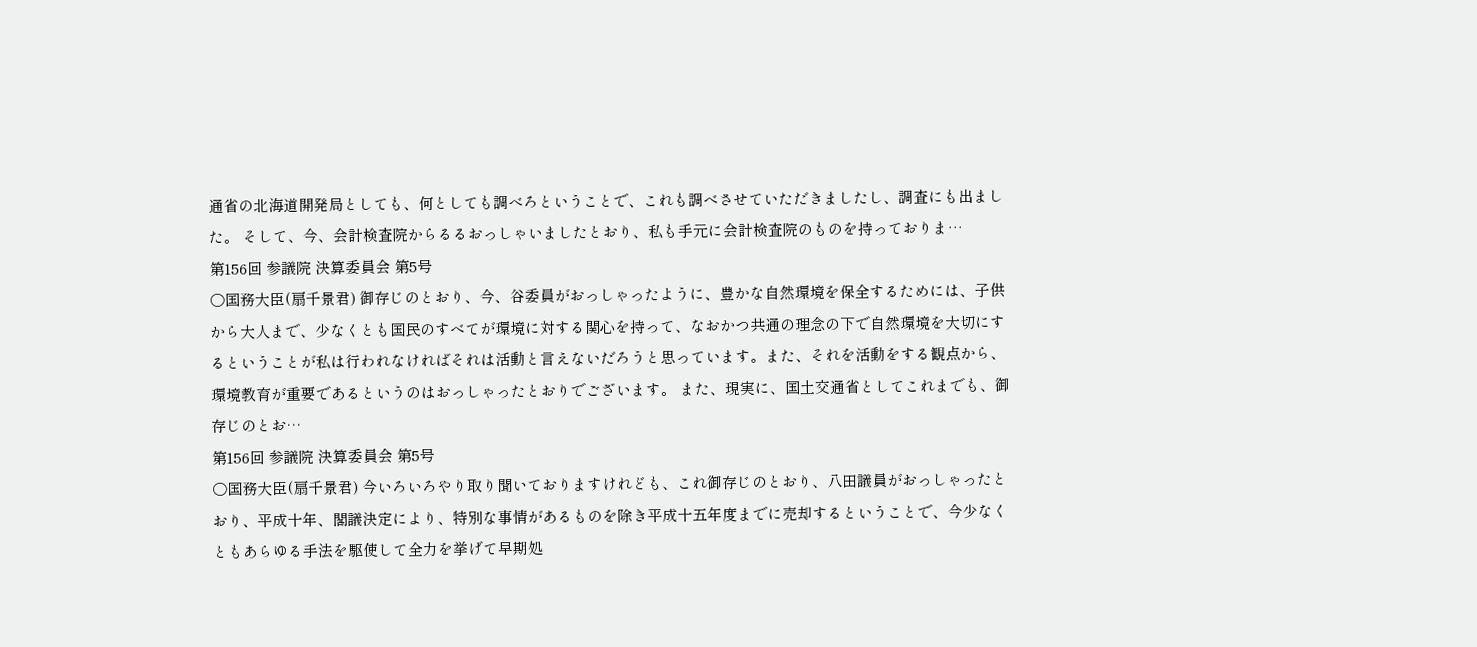通省の北海道開発局としても、何としても調べろということで、これも調べさせていただきましたし、調査にも出ました。 そして、今、会計検査院からるるおっしゃいましたとおり、私も手元に会計検査院のものを持っておりま…
第156回 参議院 決算委員会 第5号
○国務大臣(扇千景君) 御存じのとおり、今、谷委員がおっしゃったように、豊かな自然環境を保全するためには、子供から大人まで、少なくとも国民のすべてが環境に対する関心を持って、なおかつ共通の理念の下で自然環境を大切にするということが私は行われなければそれは活動と言えないだろうと思っています。また、それを活動をする観点から、環境教育が重要であるというのはおっしゃったとおりでございます。 また、現実に、国土交通省としてこれまでも、御存じのとお…
第156回 参議院 決算委員会 第5号
○国務大臣(扇千景君) 今いろいろやり取り聞いておりますけれども、これ御存じのとおり、八田議員がおっしゃったとおり、平成十年、閣議決定により、特別な事情があるものを除き平成十五年度までに売却するということで、今少なくともあらゆる手法を駆使して全力を挙げて早期処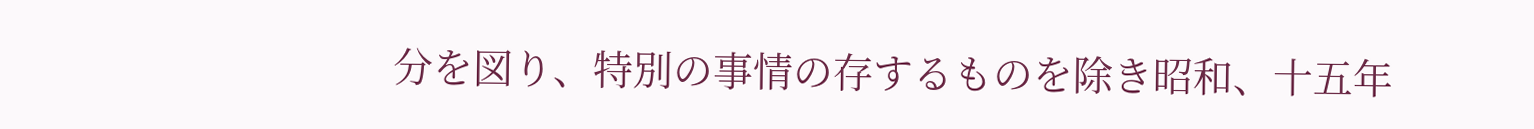分を図り、特別の事情の存するものを除き昭和、十五年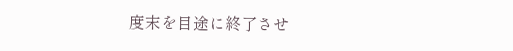度末を目途に終了させ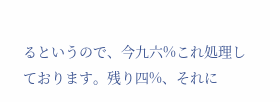るというので、今九六%これ処理しております。残り四%、それに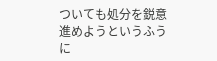ついても処分を鋭意進めようというふうに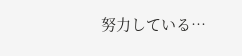努力している…